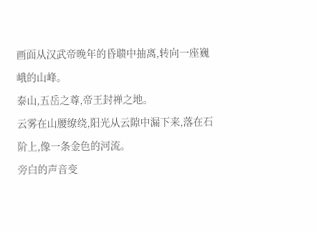画面从汉武帝晚年的昏聩中抽离,转向一座巍峨的山峰。
泰山,五岳之尊,帝王封禅之地。
云雾在山腰缭绕,阳光从云隙中漏下来,落在石阶上,像一条金色的河流。
旁白的声音变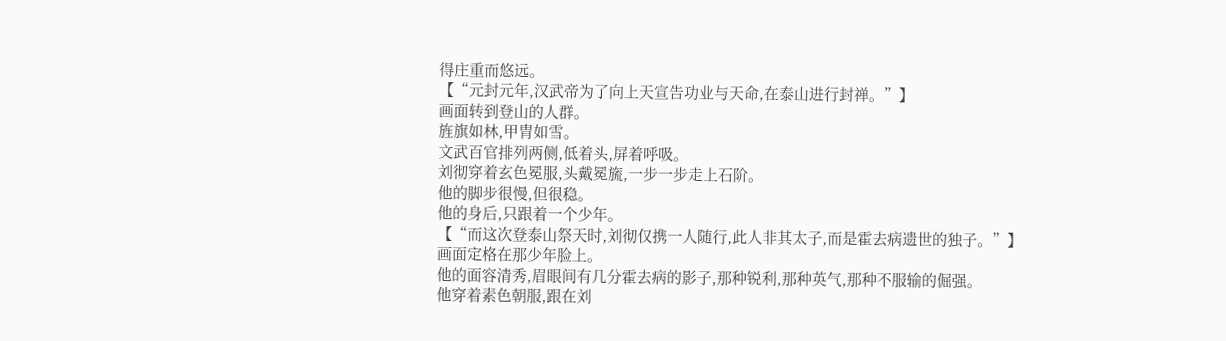得庄重而悠远。
【“元封元年,汉武帝为了向上天宣告功业与天命,在泰山进行封禅。”】
画面转到登山的人群。
旌旗如林,甲胄如雪。
文武百官排列两侧,低着头,屏着呼吸。
刘彻穿着玄色冕服,头戴冕旒,一步一步走上石阶。
他的脚步很慢,但很稳。
他的身后,只跟着一个少年。
【“而这次登泰山祭天时,刘彻仅携一人随行,此人非其太子,而是霍去病遗世的独子。”】
画面定格在那少年脸上。
他的面容清秀,眉眼间有几分霍去病的影子,那种锐利,那种英气,那种不服输的倔强。
他穿着素色朝服,跟在刘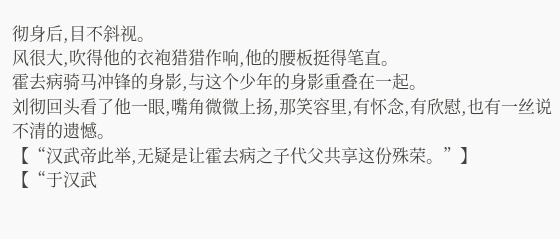彻身后,目不斜视。
风很大,吹得他的衣袍猎猎作响,他的腰板挺得笔直。
霍去病骑马冲锋的身影,与这个少年的身影重叠在一起。
刘彻回头看了他一眼,嘴角微微上扬,那笑容里,有怀念,有欣慰,也有一丝说不清的遗憾。
【“汉武帝此举,无疑是让霍去病之子代父共享这份殊荣。”】
【“于汉武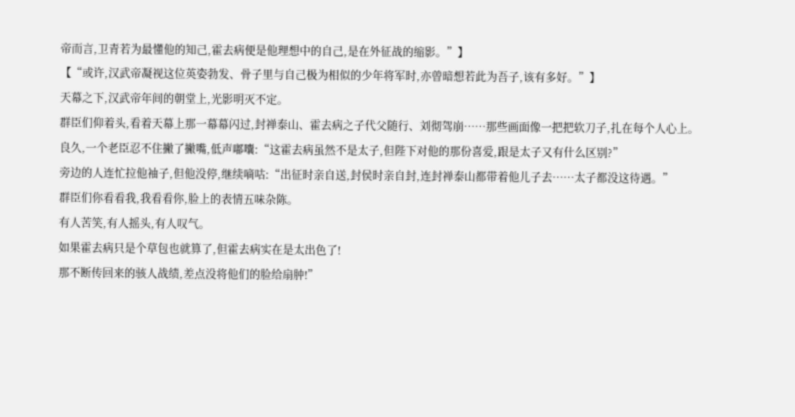帝而言,卫青若为最懂他的知己,霍去病便是他理想中的自己,是在外征战的缩影。”】
【“或许,汉武帝凝视这位英姿勃发、骨子里与自己极为相似的少年将军时,亦曾暗想若此为吾子,该有多好。”】
天幕之下,汉武帝年间的朝堂上,光影明灭不定。
群臣们仰着头,看着天幕上那一幕幕闪过,封禅泰山、霍去病之子代父随行、刘彻驾崩……那些画面像一把把软刀子,扎在每个人心上。
良久,一个老臣忍不住撇了撇嘴,低声嘟囔:“这霍去病虽然不是太子,但陛下对他的那份喜爱,跟是太子又有什么区别?”
旁边的人连忙拉他袖子,但他没停,继续嘀咕:“出征时亲自送,封侯时亲自封,连封禅泰山都带着他儿子去……太子都没这待遇。”
群臣们你看看我,我看看你,脸上的表情五味杂陈。
有人苦笑,有人摇头,有人叹气。
如果霍去病只是个草包也就算了,但霍去病实在是太出色了!
那不断传回来的骇人战绩,差点没将他们的脸给扇肿!”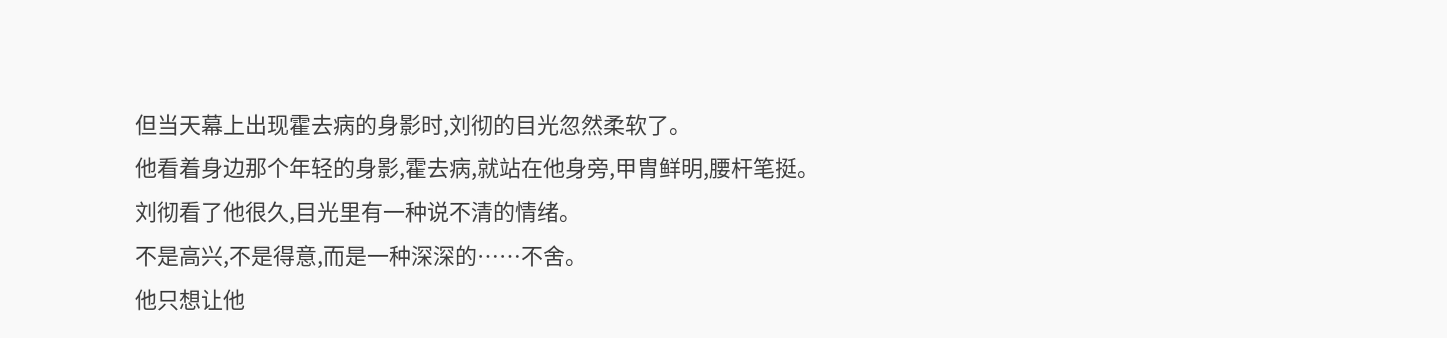但当天幕上出现霍去病的身影时,刘彻的目光忽然柔软了。
他看着身边那个年轻的身影,霍去病,就站在他身旁,甲胄鲜明,腰杆笔挺。
刘彻看了他很久,目光里有一种说不清的情绪。
不是高兴,不是得意,而是一种深深的……不舍。
他只想让他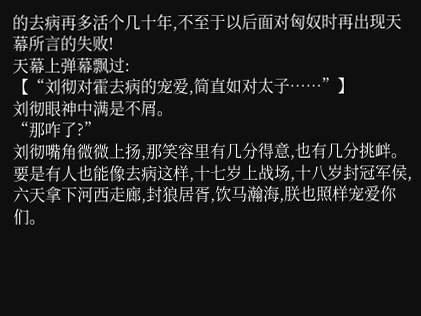的去病再多活个几十年,不至于以后面对匈奴时再出现天幕所言的失败!
天幕上弹幕飘过:
【“刘彻对霍去病的宠爱,简直如对太子……”】
刘彻眼神中满是不屑。
“那咋了?”
刘彻嘴角微微上扬,那笑容里有几分得意,也有几分挑衅。
要是有人也能像去病这样,十七岁上战场,十八岁封冠军侯,六天拿下河西走廊,封狼居胥,饮马瀚海,朕也照样宠爱你们。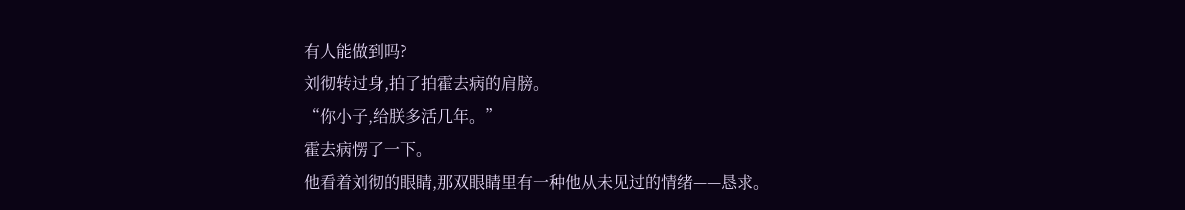有人能做到吗?
刘彻转过身,拍了拍霍去病的肩膀。
“你小子,给朕多活几年。”
霍去病愣了一下。
他看着刘彻的眼睛,那双眼睛里有一种他从未见过的情绪——恳求。